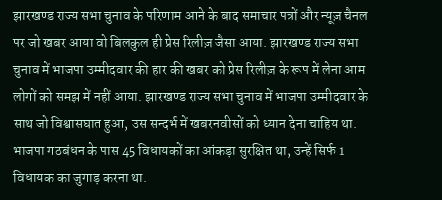झारखण्ड राज्य सभा चुनाव के परिणाम आने के बाद समाचार पत्रों और न्यूज़ चैनल पर जो खबर आया वो बिलकुल ही प्रेस रिलीज़ जैसा आया. झारखण्ड राज्य सभा चुनाव में भाजपा उम्मीदवार की हार की खबर को प्रेस रिलीज़ के रूप में लेना आम लोगों को समझ में नहीं आया. झारखण्ड राज्य सभा चुनाव में भाजपा उम्मीदवार के साथ जो विश्वासघात हुआ, उस सन्दर्भ में खबरनवीसों को ध्यान देना चाहिय था. भाजपा गठबंधन के पास 45 विधायकों का आंकड़ा सुरक्षित था, उन्हें सिर्फ 1 विधायक का जुगाड़ करना था.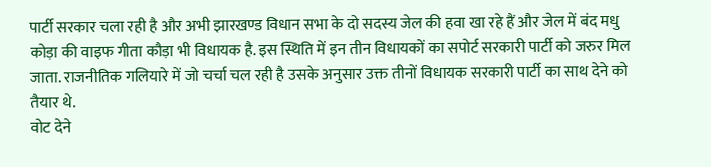पार्टी सरकार चला रही है और अभी झारखण्ड विधान सभा के दो सदस्य जेल की हवा खा रहे हैं और जेल में बंद मधु कोड़ा की वाइफ गीता कौड़ा भी विधायक है. इस स्थिति में इन तीन विधायकों का सपोर्ट सरकारी पार्टी को जरुर मिल जाता. राजनीतिक गलियारे में जो चर्चा चल रही है उसके अनुसार उक्त तीनों विधायक सरकारी पार्टी का साथ देने को तैयार थे.
वोट देने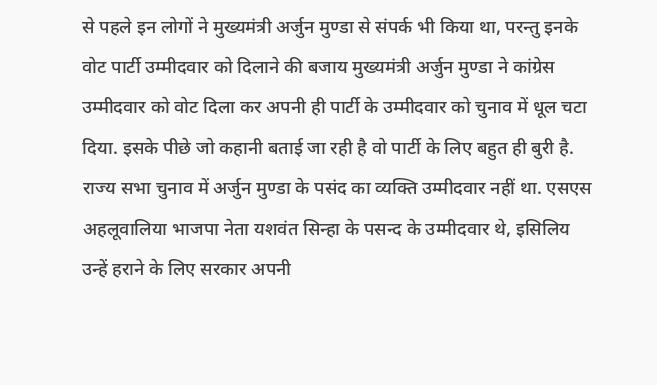से पहले इन लोगों ने मुख्यमंत्री अर्जुन मुण्डा से संपर्क भी किया था, परन्तु इनके वोट पार्टी उम्मीदवार को दिलाने की बजाय मुख्यमंत्री अर्जुन मुण्डा ने कांग्रेस उम्मीदवार को वोट दिला कर अपनी ही पार्टी के उम्मीदवार को चुनाव में धूल चटा दिया. इसके पीछे जो कहानी बताई जा रही है वो पार्टी के लिए बहुत ही बुरी है. राज्य सभा चुनाव में अर्जुन मुण्डा के पसंद का व्यक्ति उम्मीदवार नहीं था. एसएस अहलूवालिया भाजपा नेता यशवंत सिन्हा के पसन्द के उम्मीदवार थे, इसिलिय उन्हें हराने के लिए सरकार अपनी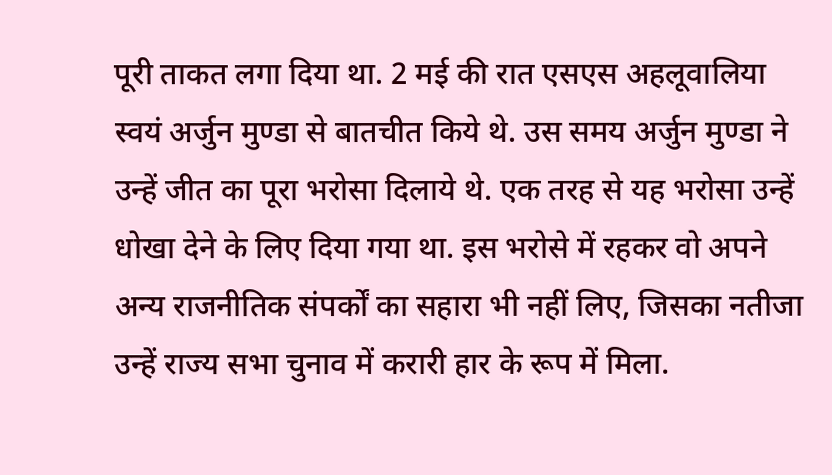पूरी ताकत लगा दिया था. 2 मई की रात एसएस अहलूवालिया स्वयं अर्जुन मुण्डा से बातचीत किये थे. उस समय अर्जुन मुण्डा ने उन्हें जीत का पूरा भरोसा दिलाये थे. एक तरह से यह भरोसा उन्हें धोखा देने के लिए दिया गया था. इस भरोसे में रहकर वो अपने अन्य राजनीतिक संपर्कों का सहारा भी नहीं लिए, जिसका नतीजा उन्हें राज्य सभा चुनाव में करारी हार के रूप में मिला.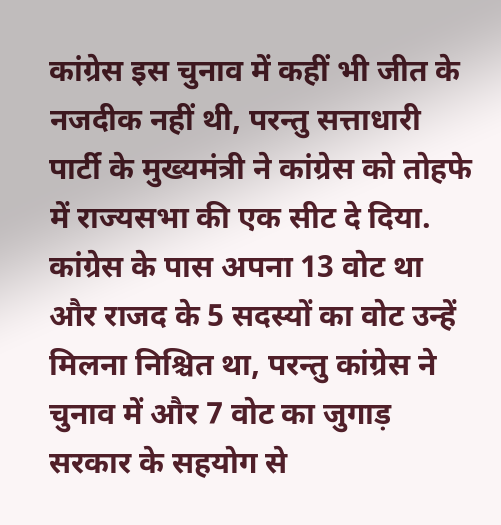कांग्रेस इस चुनाव में कहीं भी जीत के नजदीक नहीं थी, परन्तु सत्ताधारी पार्टी के मुख्यमंत्री ने कांग्रेस को तोहफे में राज्यसभा की एक सीट दे दिया. कांग्रेस के पास अपना 13 वोट था और राजद के 5 सदस्यों का वोट उन्हें मिलना निश्चित था, परन्तु कांग्रेस ने चुनाव में और 7 वोट का जुगाड़ सरकार के सहयोग से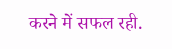करने में सफल रही.